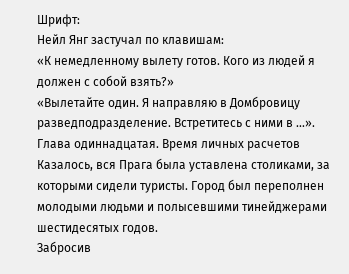Шрифт:
Нейл Янг застучал по клавишам:
«К немедленному вылету готов. Кого из людей я должен с собой взять?»
«Вылетайте один. Я направляю в Домбровицу разведподразделение. Встретитесь с ними в ...».
Глава одиннадцатая. Время личных расчетов
Казалось, вся Прага была уставлена столиками, за которыми сидели туристы. Город был переполнен молодыми людьми и полысевшими тинейджерами шестидесятых годов.
Забросив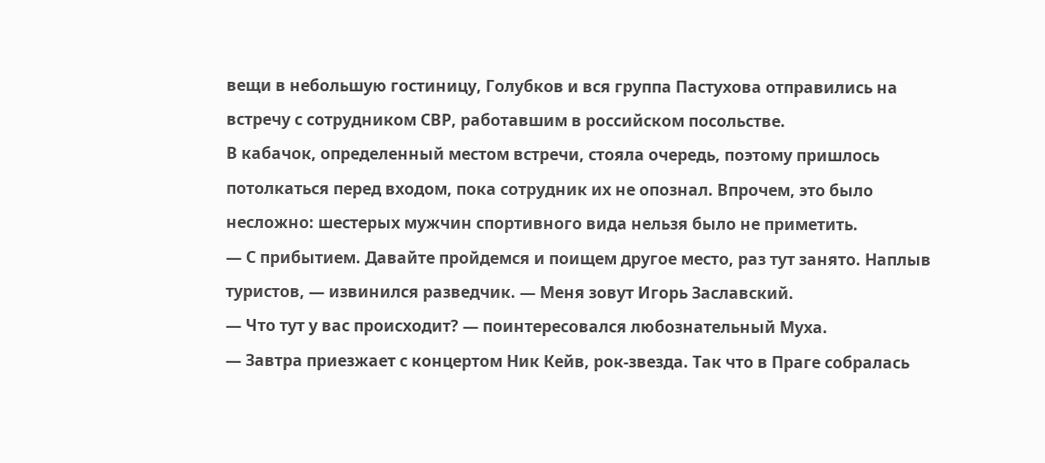вещи в небольшую гостиницу, Голубков и вся группа Пастухова отправились на встречу с сотрудником СВР, работавшим в российском посольстве.
В кабачок, определенный местом встречи, стояла очередь, поэтому пришлось потолкаться перед входом, пока сотрудник их не опознал. Впрочем, это было несложно: шестерых мужчин спортивного вида нельзя было не приметить.
— С прибытием. Давайте пройдемся и поищем другое место, раз тут занято. Наплыв туристов, — извинился разведчик. — Меня зовут Игорь Заславский.
— Что тут у вас происходит? — поинтересовался любознательный Муха.
— Завтра приезжает с концертом Ник Кейв, рок-звезда. Так что в Праге собралась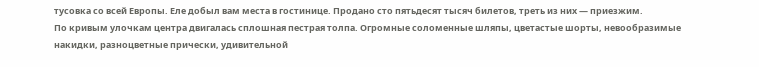тусовка со всей Европы. Еле добыл вам места в гостинице. Продано сто пятьдесят тысяч билетов, треть из них — приезжим.
По кривым улочкам центра двигалась сплошная пестрая толпа. Огромные соломенные шляпы, цветастые шорты, невообразимые накидки, разноцветные прически, удивительной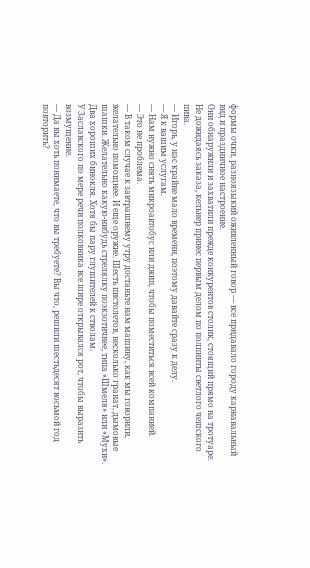формы очки, разноязыкий оживленный говор — все придавало городу карнавальный вид и праздничное настроение.
Они обнаружили и захватили прежде конкурентов столик, стоящий прямо на тротуаре.
Не дожидаясь заказа, кельнер принес первым делом по полпинты светлого чешского пива.
— Игорь, у нас крайне мало времени, поэтому давайте сразу к делу.
— Я к вашим услугам.
— Нам нужно снять микроавтобус или джип, чтобы поместиться всей компанией.
— Это не проблема.
— В таком случае к завтрашнему утру достаньте нам машину, как мы говорили, желательно помощнее. И еще оружие. Шесть пистолетов, несколько гранат, дымовые шашки. Желательно какую-нибудь стрелялку поэкзотичнее, типа «Шмеля» или «Мухи».
Два хороших бинокля. Хотя бы пару глушителей к стволам.
У Заславского по мере речи полковника все шире открывался рот, чтобы выразить возмущение.
— Да вы хоть понимаете, что вы требуете? Вы что, решили шестьдесят восьмой год повторить?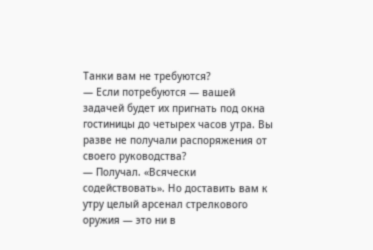Танки вам не требуются?
— Если потребуются — вашей задачей будет их пригнать под окна гостиницы до четырех часов утра. Вы разве не получали распоряжения от своего руководства?
— Получал. «Всячески содействовать». Но доставить вам к утру целый арсенал стрелкового оружия — это ни в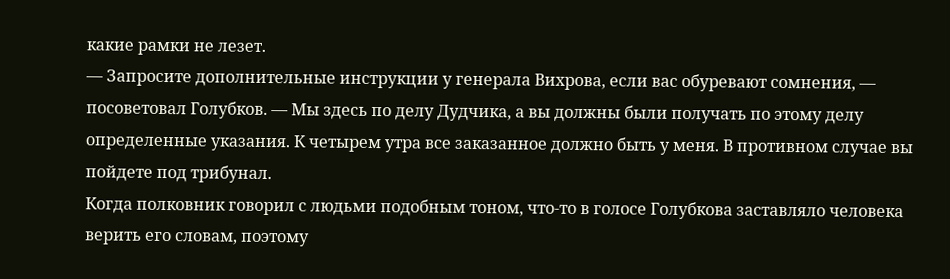какие рамки не лезет.
— Запросите дополнительные инструкции у генерала Вихрова, если вас обуревают сомнения, — посоветовал Голубков. — Мы здесь по делу Дудчика, а вы должны были получать по этому делу определенные указания. К четырем утра все заказанное должно быть у меня. В противном случае вы пойдете под трибунал.
Когда полковник говорил с людьми подобным тоном, что-то в голосе Голубкова заставляло человека верить его словам, поэтому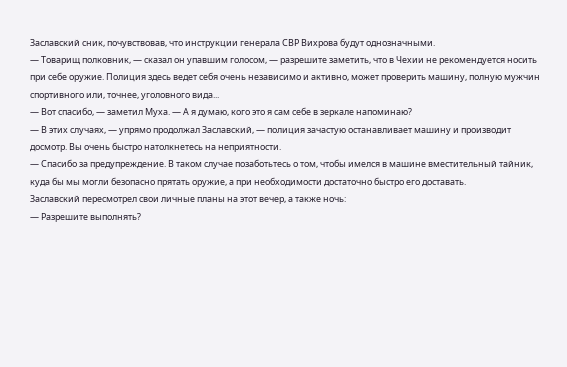Заславский сник, почувствовав, что инструкции генерала СВР Вихрова будут однозначными.
— Товарищ полковник, — сказал он упавшим голосом, — разрешите заметить, что в Чехии не рекомендуется носить при себе оружие. Полиция здесь ведет себя очень независимо и активно, может проверить машину, полную мужчин спортивного или, точнее, уголовного вида...
— Вот спасибо, — заметил Муха. — А я думаю, кого это я сам себе в зеркале напоминаю?
— В этих случаях, — упрямо продолжал Заславский, — полиция зачастую останавливает машину и производит досмотр. Вы очень быстро натолкнетесь на неприятности.
— Спасибо за предупреждение. В таком случае позаботьтесь о том, чтобы имелся в машине вместительный тайник, куда бы мы могли безопасно прятать оружие, а при необходимости достаточно быстро его доставать.
Заславский пересмотрел свои личные планы на этот вечер, а также ночь:
— Разрешите выполнять?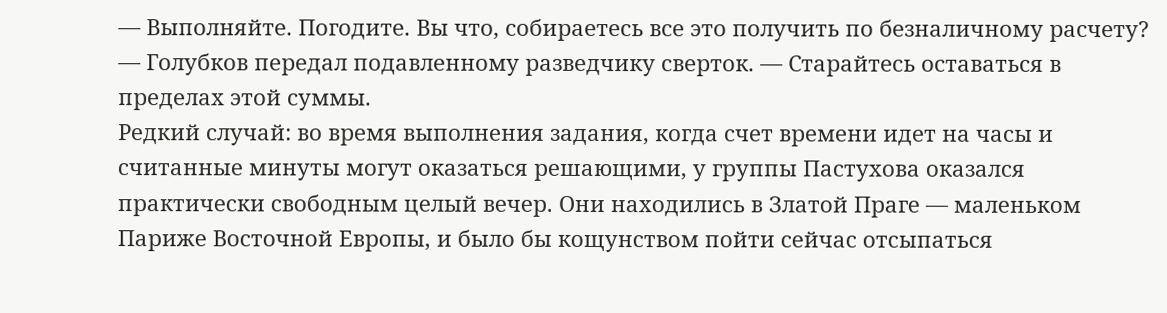— Выполняйте. Погодите. Вы что, собираетесь все это получить по безналичному расчету? — Голубков передал подавленному разведчику сверток. — Старайтесь оставаться в пределах этой суммы.
Редкий случай: во время выполнения задания, когда счет времени идет на часы и считанные минуты могут оказаться решающими, у группы Пастухова оказался практически свободным целый вечер. Они находились в Златой Праге — маленьком Париже Восточной Европы, и было бы кощунством пойти сейчас отсыпаться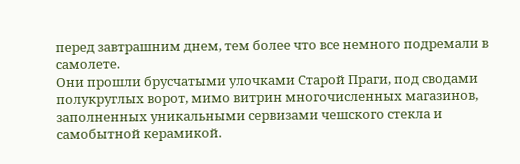перед завтрашним днем, тем более что все немного подремали в самолете.
Они прошли брусчатыми улочками Старой Праги, под сводами полукруглых ворот, мимо витрин многочисленных магазинов, заполненных уникальными сервизами чешского стекла и самобытной керамикой.